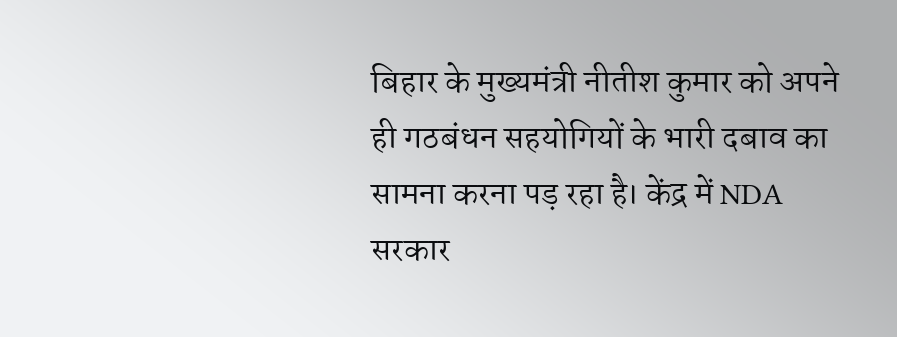बिहार के मुख्यमंत्री नीतीश कुमार को अपने ही गठबंधन सहयोगियों के भारी दबाव का सामना करना पड़ रहा है। केंद्र में NDA सरकार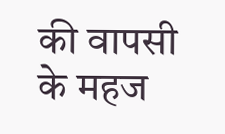की वापसी के महज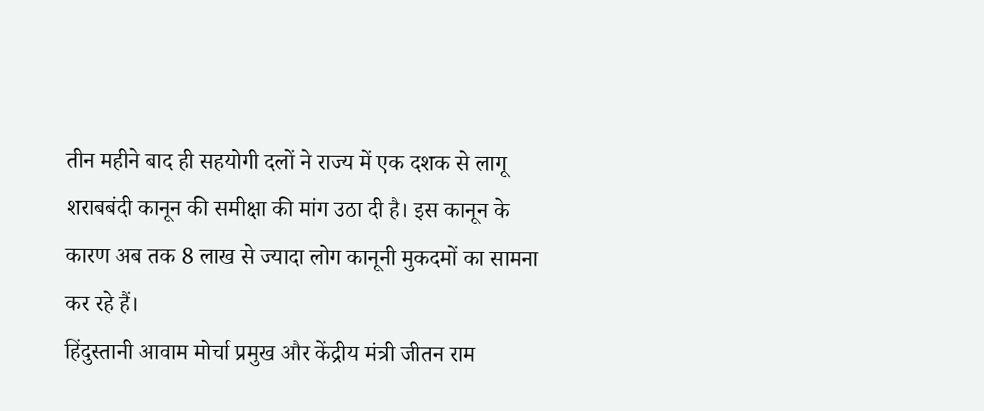तीन महीने बाद ही सहयोगी दलों ने राज्य में एक दशक से लागू शराबबंदी कानून की समीक्षा की मांग उठा दी है। इस कानून के कारण अब तक 8 लाख से ज्यादा लोग कानूनी मुकदमों का सामना कर रहे हैं।
हिंदुस्तानी आवाम मोर्चा प्रमुख और केंद्रीय मंत्री जीतन राम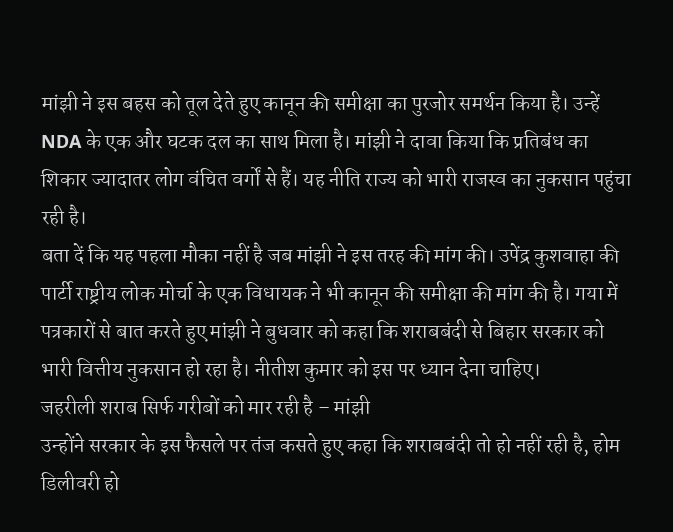मांझी ने इस बहस को तूल देते हुए कानून की समीक्षा का पुरजोर समर्थन किया है। उन्हें NDA के एक और घटक दल का साथ मिला है। मांझी ने दावा किया कि प्रतिबंध का शिकार ज्यादातर लोग वंचित वर्गों से हैं। यह नीति राज्य को भारी राजस्व का नुकसान पहुंचा रही है।
बता दें कि यह पहला मौका नहीं है जब मांझी ने इस तरह की मांग की। उपेंद्र कुशवाहा की पार्टी राष्ट्रीय लोक मोर्चा के एक विधायक ने भी कानून की समीक्षा की मांग की है। गया में पत्रकारों से बात करते हुए मांझी ने बुधवार को कहा कि शराबबंदी से बिहार सरकार को भारी वित्तीय नुकसान हो रहा है। नीतीश कुमार को इस पर ध्यान देना चाहिए।
जहरीली शराब सिर्फ गरीबों को मार रही है – मांझी
उन्होंने सरकार के इस फैसले पर तंज कसते हुए कहा कि शराबबंदी तो हो नहीं रही है, होम डिलीवरी हो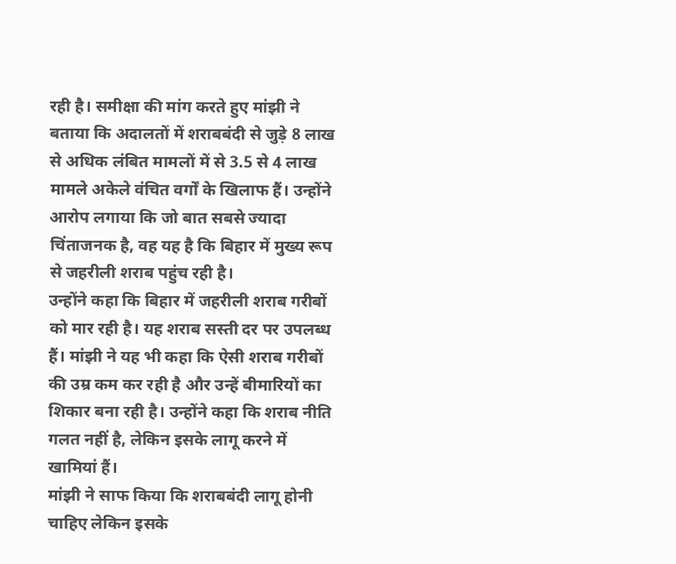रही है। समीक्षा की मांग करते हुए मांझी ने बताया कि अदालतों में शराबबंदी से जुड़े 8 लाख से अधिक लंबित मामलों में से 3.5 से 4 लाख मामले अकेले वंचित वर्गों के खिलाफ हैं। उन्होंने आरोप लगाया कि जो बात सबसे ज्यादा चिंताजनक है, वह यह है कि बिहार में मुख्य रूप से जहरीली शराब पहुंच रही है।
उन्होंने कहा कि बिहार में जहरीली शराब गरीबों को मार रही है। यह शराब सस्ती दर पर उपलब्ध हैं। मांझी ने यह भी कहा कि ऐसी शराब गरीबों की उम्र कम कर रही है और उन्हें बीमारियों का शिकार बना रही है। उन्होंने कहा कि शराब नीति गलत नहीं है, लेकिन इसके लागू करने में खामियां हैं।
मांझी ने साफ किया कि शराबबंदी लागू होनी चाहिए लेकिन इसके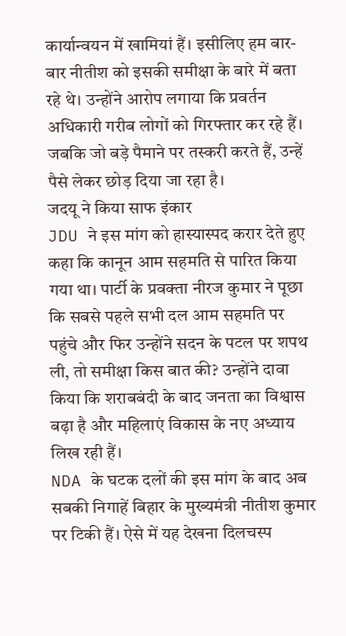कार्यान्वयन में खामियां हैं। इसीलिए हम बार-बार नीतीश को इसकी समीक्षा के बारे में बता रहे थे। उन्होंने आरोप लगाया कि प्रवर्तन अधिकारी गरीब लोगों को गिरफ्तार कर रहे हैं। जबकि जो बड़े पैमाने पर तस्करी करते हैं, उन्हें पैसे लेकर छोड़ दिया जा रहा है।
जदयू ने किया साफ इंकार
JDU ने इस मांग को हास्यास्पद करार देते हुए कहा कि कानून आम सहमति से पारित किया गया था। पार्टी के प्रवक्ता नीरज कुमार ने पूछा कि सबसे पहले सभी दल आम सहमति पर पहुंचे और फिर उन्होंने सदन के पटल पर शपथ ली, तो समीक्षा किस बात की? उन्होंने दावा किया कि शराबबंदी के बाद जनता का विश्वास बढ़ा है और महिलाएं विकास के नए अध्याय लिख रही हैं।
NDA के घटक दलों की इस मांग के बाद अब सबकी निगाहें बिहार के मुख्यमंत्री नीतीश कुमार पर टिकी हैं। ऐसे में यह देखना दिलचस्प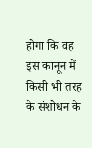होगा कि वह इस कानून में किसी भी तरह के संशोधन के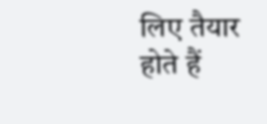लिए तैयार होते हैं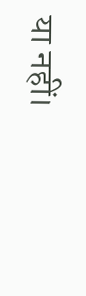या नहीं।